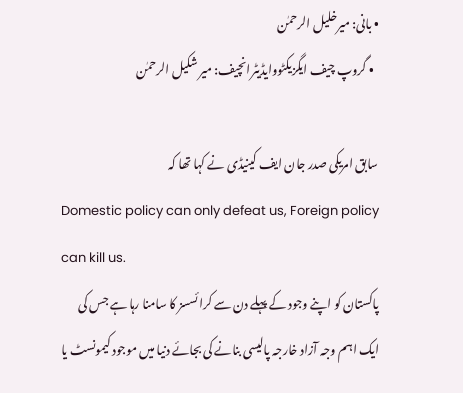• بانی: میرخلیل الرحمٰن
  • گروپ چیف ایگزیکٹووایڈیٹرانچیف: میر شکیل الرحمٰن

سابق امریکی صدر جان ایف کینیڈی نے کہا تھا کہ
Domestic policy can only defeat us, Foreign policy can kill us.
پاکستان کو اپنے وجود کے پہلے دن سے کرائسسز کا سامنا رہا ہے جس کی ایک اہم وجہ آزاد خارجہ پالیسی بنانے کی بجائے دنیا میں موجود کیمونسٹ یا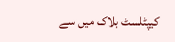کیپٹلسٹ بلاک میں سے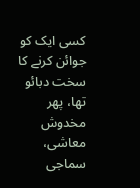کسی ایک کو جوائن کرنے کا سخت دبائو تھا، پھر مخدوش معاشی، سماجی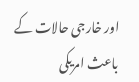اور خارجی حالات کے باعث امریکی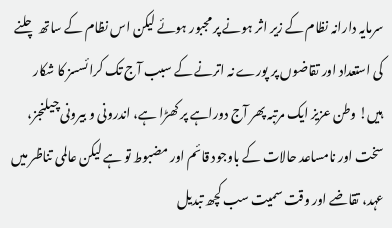سرمایہ دارانہ نظام کے زیر اثر ہونے پر مجبور ہوئے لیکن اس نظام کے ساتھ چلنے کی استعداد اور تقاضوں پر پورے نہ اترنے کے سبب آج تک کرائسسز کا شکار ہیں! وطن عزیز ایک مرتبہ پھر آج دوراہے پر کھڑا ہے، اندرونی و بیرونی چیلنجز، سخت اور نامساعد حالات کے باوجود قائم اور مضبوط تو ہے لیکن عالمی تناظر میں عہد، تقاضے اور وقت سمیت سب کچھ تبدیل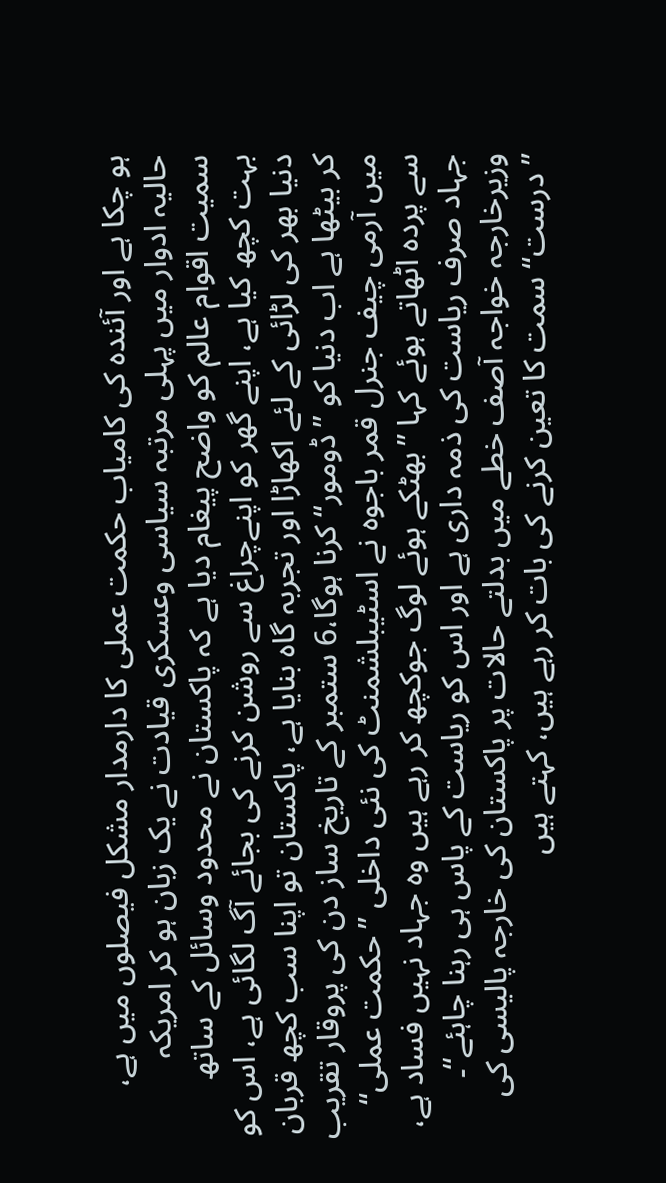ہو چکا ہے اور آئندہ کی کامیاب حکمت عملی کا دارمدار مشکل فیصلوں میں ہے، حالیہ ادوار میں پہلی مرتبہ سیاسی وعسکری قیادت نے یک زبان ہو کر امریکہ سمیت اقوام عالم کو واضح پیغام دیا ہے کہ پاکستان نے محدود وسائل کے ساتھ بہت کچھ کیا ہے، اپنے گھر کو اپنےچراغ سے روشن کرنے کی بجائے آگ لگائی ہے، اس کو دنیا بھر کی لڑائی کے لئے اکھاڑا اور تجربہ گاہ بنایا ہے، پاکستان تو اپنا سب کچھ قربان کر بیٹھا ہے اب دنیا کو ’’ڈومور‘‘ کرنا ہوگا،6 ستمبر کے تاریخ ساز دن کی پروقار تقریب میں آرمی چیف جنرل قمر باجوہ نے اسٹیبلشمنٹ کی نئی داخلی ’’حکمت عملی‘‘ سے پردہ اٹھاتے ہوئے کہا ’’بھٹکے ہوئے لوگ جوکچھ کر رہے ہیں وہ جہاد نہیں فساد ہے، جہاد صرف ریاست کی ذمہ داری ہے اور اس کو ریاست کے پاس ہی رہنا چاہئے‘‘۔ وزیرخارجہ خواجہ آصف خطے میں بدلتے حالات پر پاکستان کی خارجہ پالیسی کی ’’درست‘‘ سمت کا تعین کرنے کی بات کر رہے ہیں، کہتے ہیں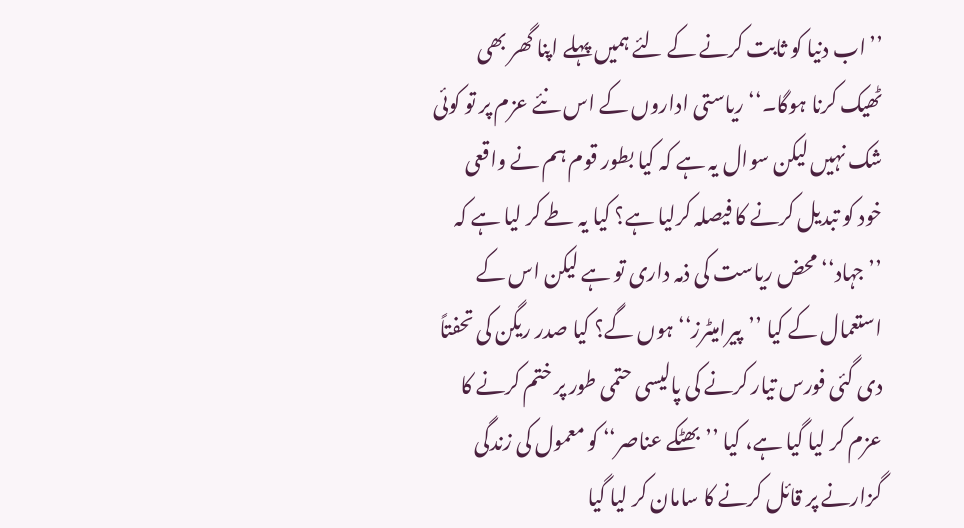’’اب دنیا کو ثابت کرنے کے لئے ہمیں پہلے اپنا گھر بھی ٹھیک کرنا ہوگا۔‘‘ ریاستی اداروں کے اس نئے عزم پر تو کوئی شک نہیں لیکن سوال یہ ہے کہ کیا بطور قوم ہم نے واقعی خود کو تبدیل کرنے کا فیصلہ کرلیا ہے؟ کیا یہ طے کر لیا ہے کہ ’’جہاد‘‘ محض ریاست کی ذمہ داری تو ہے لیکن اس کے استعمال کے کیا ’’پیرامیٹرز‘‘ ہوں گے؟ کیا صدر ریگن کی تحفتاً دی گئی فورس تیار کرنے کی پالیسی حتمی طور پر ختم کرنے کا عزم کر لیا گیا ہے، کیا ’’بھٹکے عناصر‘‘ کو معمول کی زندگی گزارنے پر قائل کرنے کا سامان کر لیا گیا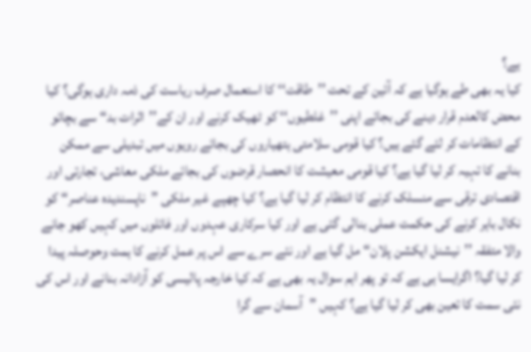ہے؟
کیا یہ بھی طے ہوگیا ہے کہ آئین کے تحت ’’طاقت‘‘ کا استعمال صرف ریاست کی ذمہ داری ہوگی؟ کیا محض کالعدم قرار دینے کی بجائے اپنی ’’غلطیوں‘‘ کو ٹھیک کرنے اور ان کے’’اثرات بد‘‘ سے بچائو کے انتظامات کر لئے گئے ہیں؟ کیا قومی سلامتی ہتھیاروں کی بجائے رویوں میں تبدیلی سے ممکن بنانے کا تہیہ کر لیا گیا ہے؟ کیا قومی معیشت کا انحصار قرضوں کی بجائے ملکی معاشی، تجارتی اور اقتصادی ترقی سے منسلک کرنے کا انتظام کر لیا گیا ہے؟ کیا چھپے غیر ملکی ’’ناپسندیدہ عناصر‘‘ کو نکال باہر کرنے کی حکمت عملی بنالی گئی ہے اور کیا سرکاری عہدوں اور فائلوں میں کہیں کھو جانے والا متفقہ ’’نیشنل ایکشن پلان‘‘ مل گیا ہے اور نئے سرے سے اس پر عمل کرنے کا ہمت وحوصلہ پیدا کر لیا گیا؟ اگرایسا ہی ہے کہ تو پھر اہم سوال یہ بھی ہے کہ کیا خارجہ پالیسی کو آزادانہ بنانے اور اس کی نئی سمت کا تعین بھی کر لیا گیا ہے؟ کہیں ’’آسمان سے گرا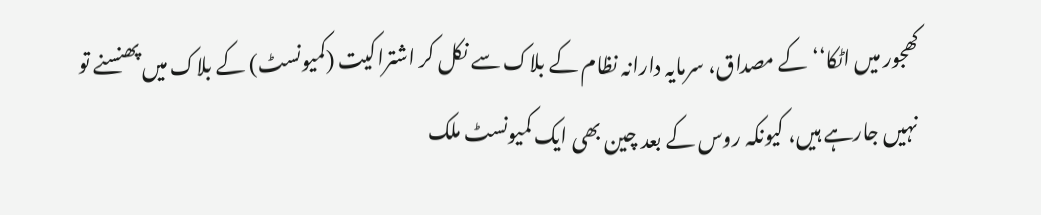کھجور میں اٹکا‘‘ کے مصداق، سرمایہ دارانہ نظام کے بلاک سے نکل کر اشتراکیت (کمیونسٹ) کے بلاک میں پھنسنے تو نہیں جارہے ہیں، کیونکہ روس کے بعد چین بھی ایک کمیونسٹ ملک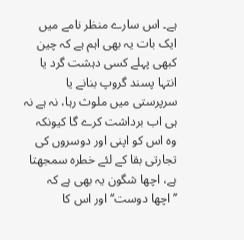ہے۔ اس سارے منظر نامے میں ایک بات یہ بھی اہم ہے کہ چین کبھی پہلے کسی دہشت گرد یا انتہا پسند گروپ بنانے یا سرپرستی میں ملوث رہا، نہ ہے نہ ہی اب برداشت کرے گا کیونکہ وہ اس کو اپنی اور دوسروں کی تجارتی بقا کے لئے خطرہ سمجھتا ہے، اچھا شگون یہ بھی ہے کہ ’’اچھا دوست‘‘ اور اس کا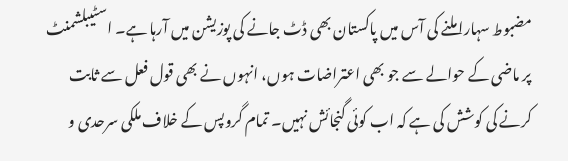مضبوط سہارا ملنے کی آس میں پاکستان بھی ڈٹ جانے کی پوزیشن میں آرہا ہے۔ اسٹیبلشمنٹ پر ماضی کے حوالے سے جو بھی اعتراضات ہوں، انہوں نے بھی قول فعل سے ثابت کرنے کی کوشش کی ہے کہ اب کوئی گنجائش نہیں۔ تمام گروپس کے خلاف ملکی سرحدی و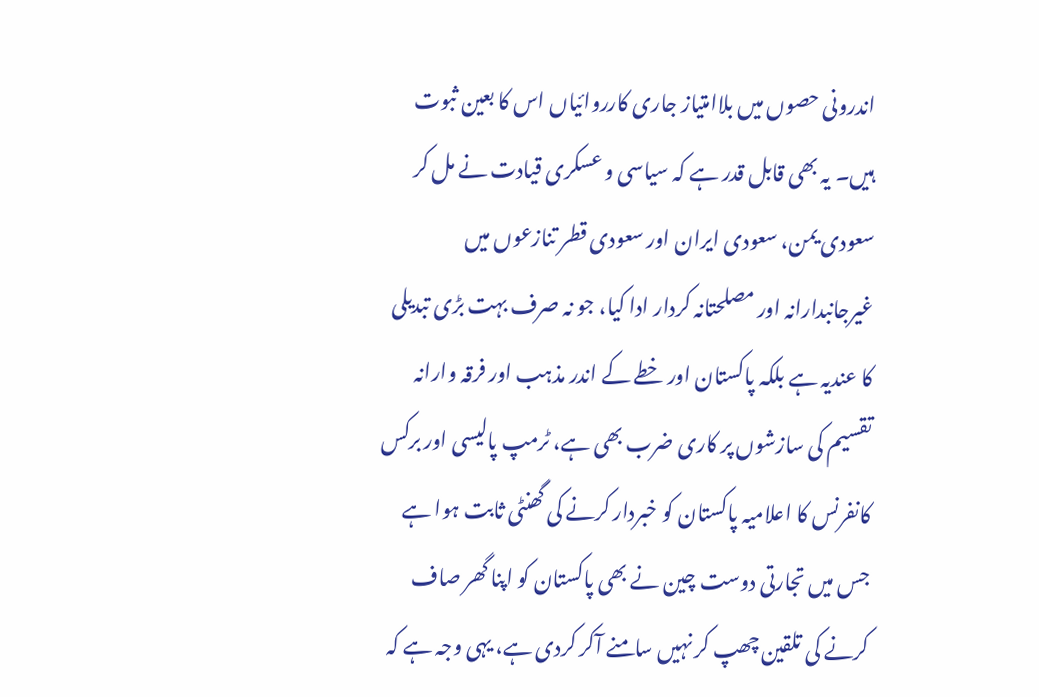اندرونی حصوں میں بلاامتیاز جاری کارروائیاں اس کا بعین ثبوت ہیں۔ یہ بھی قابل قدر ہے کہ سیاسی و عسکری قیادت نے مل کر سعودی یمن، سعودی ایران اور سعودی قطر تنازعوں میں غیرجانبدارانہ اور مصلحتانہ کردار ادا کیا، جو نہ صرف بہت بڑی تبدیلی کا عندیہ ہے بلکہ پاکستان اور خطے کے اندر مذہب اور فرقہ وارانہ تقسیم کی سازشوں پر کاری ضرب بھی ہے، ٹرمپ پالیسی اور برکس کانفرنس کا اعلامیہ پاکستان کو خبردار کرنے کی گھنٹی ثابت ہوا ہے جس میں تجارتی دوست چین نے بھی پاکستان کو اپنا گھر صاف کرنے کی تلقین چھپ کر نہیں سامنے آکر کردی ہے، یہی وجہ ہے کہ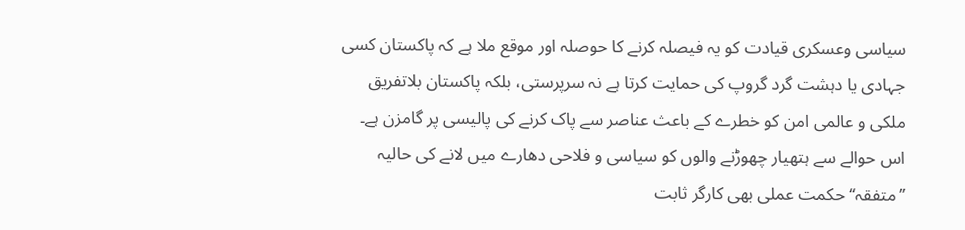سیاسی وعسکری قیادت کو یہ فیصلہ کرنے کا حوصلہ اور موقع ملا ہے کہ پاکستان کسی جہادی یا دہشت گرد گروپ کی حمایت کرتا ہے نہ سرپرستی، بلکہ پاکستان بلاتفریق ملکی و عالمی امن کو خطرے کے باعث عناصر سے پاک کرنے کی پالیسی پر گامزن ہے۔ اس حوالے سے ہتھیار چھوڑنے والوں کو سیاسی و فلاحی دھارے میں لانے کی حالیہ ’’متفقہ‘‘ حکمت عملی بھی کارگر ثابت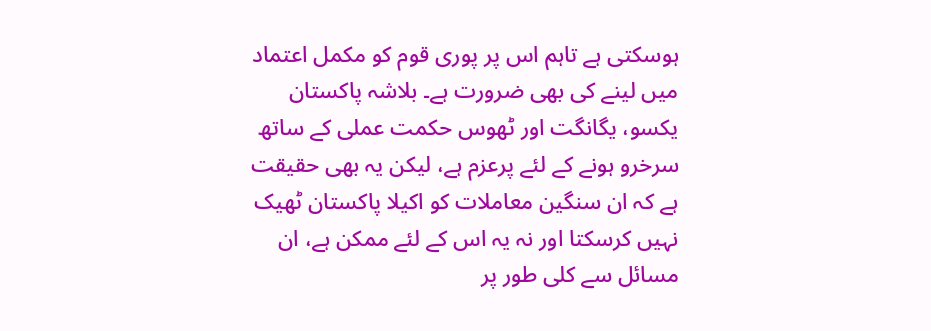ہوسکتی ہے تاہم اس پر پوری قوم کو مکمل اعتماد میں لینے کی بھی ضرورت ہے۔ بلاشہ پاکستان یکسو، یگانگت اور ٹھوس حکمت عملی کے ساتھ سرخرو ہونے کے لئے پرعزم ہے، لیکن یہ بھی حقیقت ہے کہ ان سنگین معاملات کو اکیلا پاکستان ٹھیک نہیں کرسکتا اور نہ یہ اس کے لئے ممکن ہے، ان مسائل سے کلی طور پر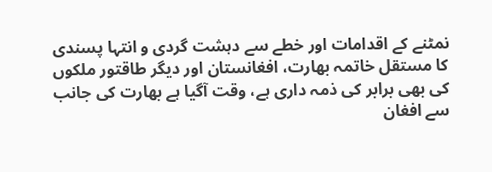نمٹنے کے اقدامات اور خطے سے دہشت گردی و انتہا پسندی کا مستقل خاتمہ بھارت، افغانستان اور دیگر طاقتور ملکوں کی بھی برابر کی ذمہ داری ہے، وقت آگیا ہے بھارت کی جانب سے افغان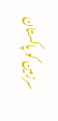سرزمین کو پاکستان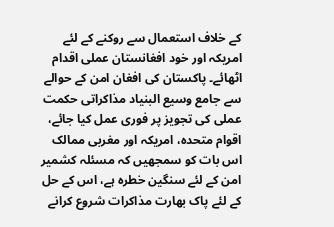کے خلاف استعمال سے روکنے کے لئے امریکہ اور خود افغانستان عملی اقدام اٹھائے۔ پاکستان کی افغان امن کے حوالے سے جامع وسیع البنیاد مذاکراتی حکمت عملی کی تجویز پر فوری عمل کیا جائے، اقوام متحدہ، امریکہ اور مغربی ممالک اس بات کو سمجھیں کہ مسئلہ کشمیر امن کے لئے سنگین خطرہ ہے، اس کے حل کے لئے پاک بھارت مذاکرات شروع کرانے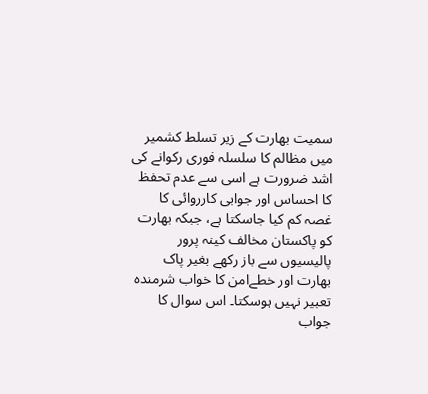سمیت بھارت کے زیر تسلط کشمیر میں مظالم کا سلسلہ فوری رکوانے کی اشد ضرورت ہے اسی سے عدم تحفظ کا احساس اور جوابی کارروائی کا غصہ کم کیا جاسکتا ہے، جبکہ بھارت کو پاکستان مخالف کینہ پرور پالیسیوں سے باز رکھے بغیر پاک بھارت اور خطےامن کا خواب شرمندہ تعبیر نہیں ہوسکتا۔ اس سوال کا جواب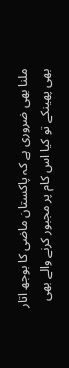ملنا بھی ضروری ہے کہ پاکستان ماضی کا بوجھ اتار بھی پھینکے تو کیا اس کام پر مجبور کرنے والے بھی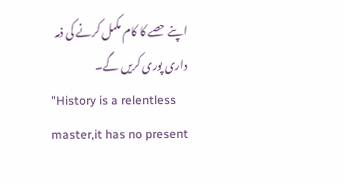اپنے حصے کا کام مکمل کرنے کی ذمہ داری پوری کریں گے۔
"History is a relentless master,it has no present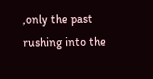,only the past rushing into the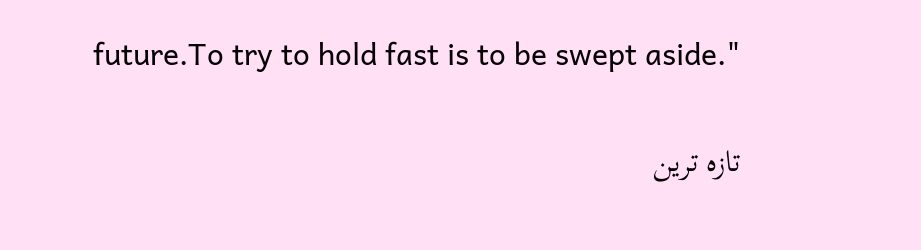future.To try to hold fast is to be swept aside."

تازہ ترین